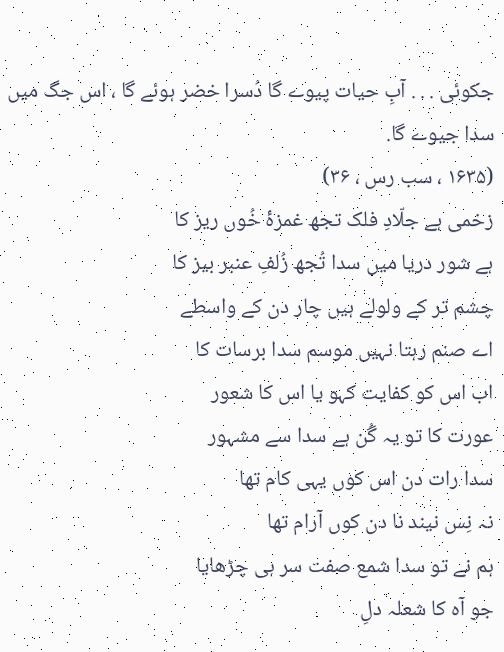جکوئی . . . آبِ حیات پیوے گا دُسرا خضر ہوئے گا ، اس جگ میں سدا جیوے گا.
(۱۶۳۵ ، سب رس ، ۳۶)
زخمی ہے جلّادِ فلک تجھ غمزۂ خُوں ریز کا
ہے شور دریا میں سدا تُجھ زُلفِ عنبر بیز کا
چشم تر کے ولولے ہیں چار دن کے واسطے
اے صنم رہتا نہیں موسم سدا برسات کا
اب اس کو کفایت کہو یا اس کا شعور
عورت کا تو یہ گُن ہے سدا سے مشہور
سدا رات دن اس کوں یہی کام تھا
نہ نِس نیند نا دن کوں آرام تھا
ہم نے تو سدا شمع صفت سر ہی چڑھایا
جو آہ کا شعلہ دلِ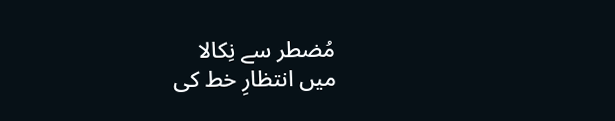مُضطر سے نِکالا
میں انتظارِ خط کی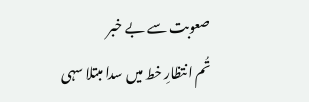صعوبت سے بے خبر
تُم انتظارِ خط میں سدا مبتلا سہی